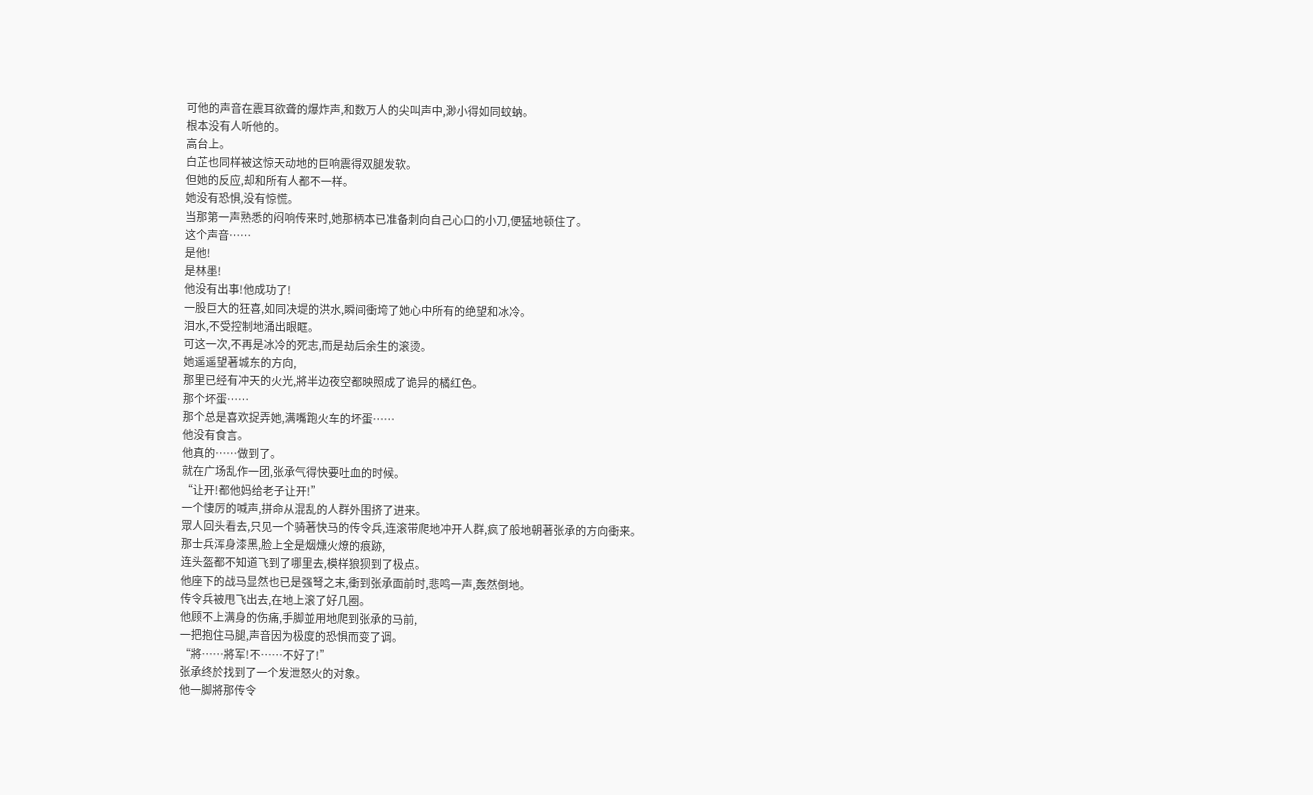可他的声音在震耳欲聋的爆炸声,和数万人的尖叫声中,渺小得如同蚊蚋。
根本没有人听他的。
高台上。
白芷也同样被这惊天动地的巨响震得双腿发软。
但她的反应,却和所有人都不一样。
她没有恐惧,没有惊慌。
当那第一声熟悉的闷响传来时,她那柄本已准备刺向自己心口的小刀,便猛地顿住了。
这个声音……
是他!
是林墨!
他没有出事!他成功了!
一股巨大的狂喜,如同决堤的洪水,瞬间衝垮了她心中所有的绝望和冰冷。
泪水,不受控制地涌出眼眶。
可这一次,不再是冰冷的死志,而是劫后余生的滚烫。
她遥遥望著城东的方向,
那里已经有冲天的火光,將半边夜空都映照成了诡异的橘红色。
那个坏蛋……
那个总是喜欢捉弄她,满嘴跑火车的坏蛋……
他没有食言。
他真的……做到了。
就在广场乱作一团,张承气得快要吐血的时候。
“让开!都他妈给老子让开!”
一个悽厉的喊声,拼命从混乱的人群外围挤了进来。
眾人回头看去,只见一个骑著快马的传令兵,连滚带爬地冲开人群,疯了般地朝著张承的方向衝来。
那士兵浑身漆黑,脸上全是烟燻火燎的痕跡,
连头盔都不知道飞到了哪里去,模样狼狈到了极点。
他座下的战马显然也已是强弩之末,衝到张承面前时,悲鸣一声,轰然倒地。
传令兵被甩飞出去,在地上滚了好几圈。
他顾不上满身的伤痛,手脚並用地爬到张承的马前,
一把抱住马腿,声音因为极度的恐惧而变了调。
“將……將军!不……不好了!”
张承终於找到了一个发泄怒火的对象。
他一脚將那传令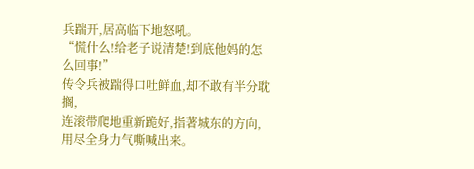兵踹开,居高临下地怒吼。
“慌什么!给老子说清楚!到底他妈的怎么回事!”
传令兵被踹得口吐鲜血,却不敢有半分耽搁,
连滚带爬地重新跪好,指著城东的方向,用尽全身力气嘶喊出来。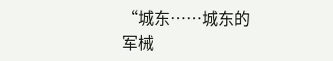“城东……城东的军械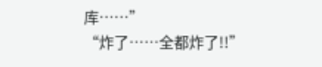库……”
“炸了……全都炸了!!”